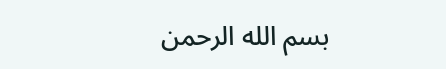بسم الله الرحمن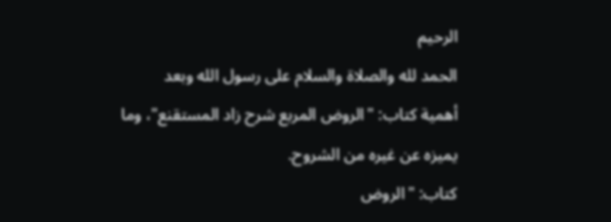الرحيم
الحمد لله والصلاة والسلام على رسول الله وبعد
أهمية كتاب: "الروض المربع شرح زاد المستقنع"، وما يميزه عن غيره من الشروح.
كتاب: "الروض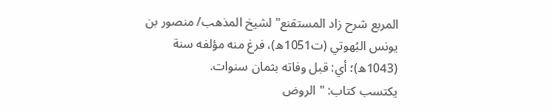المربع شرح زاد المستقنع" لشيخ المذهب/ منصور بن يونس البُهوتي (ت1051ه)، فرغ منه مؤلفه سنة (1043ه)؛ أي: قبل وفاته بثمان سنوات.
يكتسب كتاب: "الروض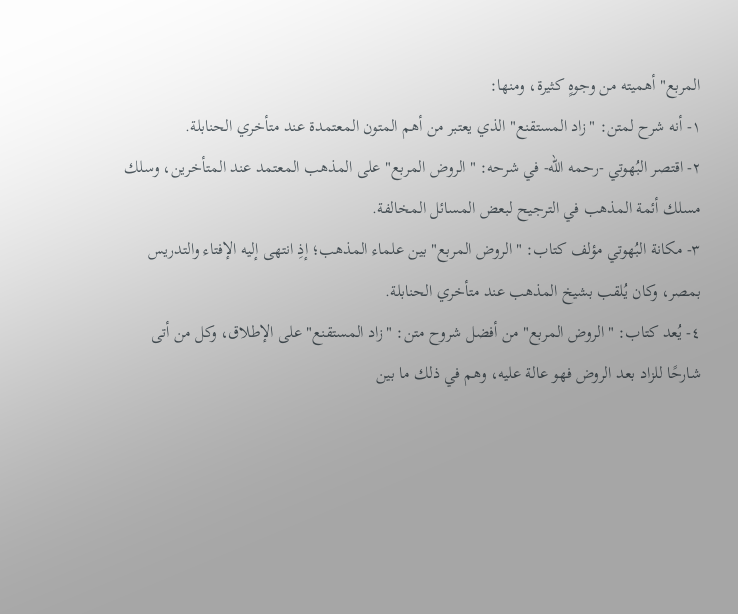المربع" أهميته من وجوهٍ كثيرة، ومنها:
١- أنه شرح لمتن: "زاد المستقنع" الذي يعتبر من أهم المتون المعتمدة عند متأخري الحنابلة.
٢- اقتصر البُهوتي -رحمه الله- في شرحه: "الروض المربع" على المذهب المعتمد عند المتأخرين، وسلك مسلك أئمة المذهب في الترجيح لبعض المسائل المخالفة.
٣- مكانة البُهوتي مؤلف كتاب: "الروض المربع" بين علماء المذهب؛ إذِ انتهى إليه الإفتاء والتدريس بمصر، وكان يُلقب بشيخ المذهب عند متأخري الحنابلة.
٤- يُعد كتاب: "الروض المربع" من أفضل شروح متن: "زاد المستقنع" على الإطلاق، وكل من أتى شارحًا للزاد بعد الروض فهو عالة عليه، وهم في ذلك ما بين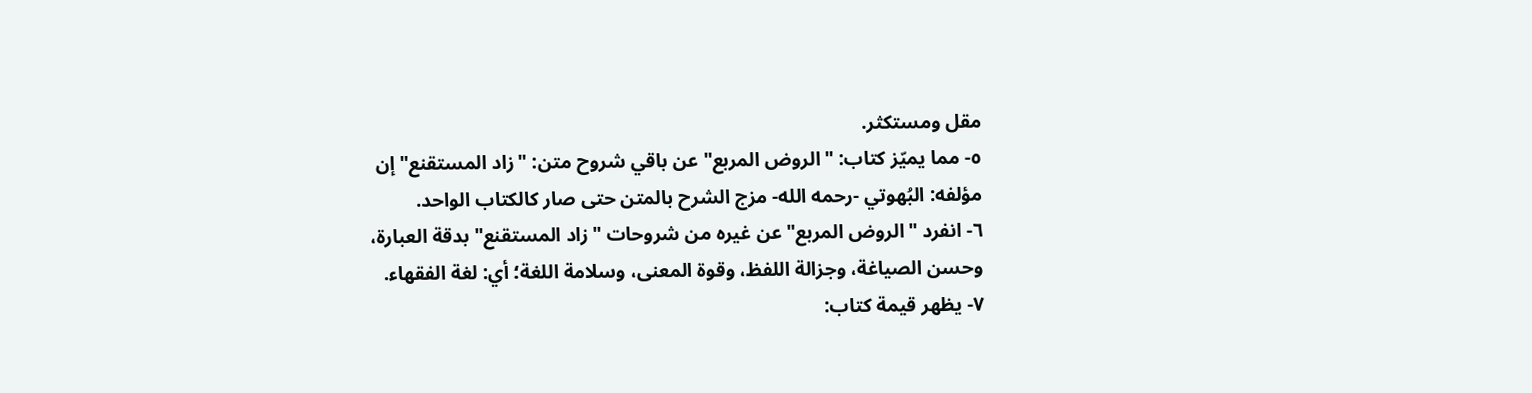مقل ومستكثر.
٥- مما يميّز كتاب: "الروض المربع" عن باقي شروح متن: "زاد المستقنع" إن مؤلفه: البُهوتي -رحمه الله- مزج الشرح بالمتن حتى صار كالكتاب الواحد.
٦- انفرد "الروض المربع" عن غيره من شروحات "زاد المستقنع" بدقة العبارة، وحسن الصياغة، وجزالة اللفظ، وقوة المعنى، وسلامة اللغة؛ أي: لغة الفقهاء.
٧- يظهر قيمة كتاب: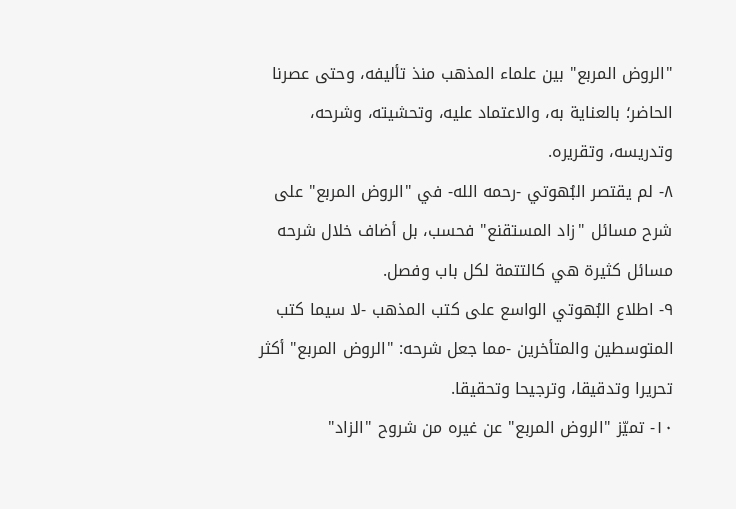"الروض المربع" بين علماء المذهب منذ تأليفه، وحتى عصرنا الحاضر؛ بالعناية به، والاعتماد عليه، وتحشيته، وشرحه، وتدريسه، وتقريره.
٨- لم يقتصر البُهوتي -رحمه الله- في "الروض المربع" على شرح مسائل "زاد المستقنع" فحسب، بل أضاف خلال شرحه مسائل كثيرة هي كالتتمة لكل باب وفصل.
٩- اطلاع البُهوتي الواسع على كتب المذهب -لا سيما كتب المتوسطين والمتأخرين -مما جعل شرحه: "الروض المربع" أكثر تحريرا وتدقيقا، وترجيحا وتحقيقا.
١٠- تميّز "الروض المربع" عن غيره من شروح "الزاد"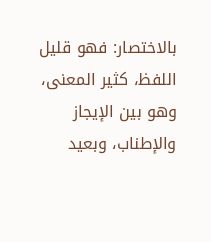بالاختصار: فهو قليل اللفظ، كثير المعنى، وهو بين الإيجاز والإطناب، وبعيد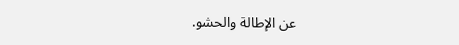عن الإطالة والحشو.